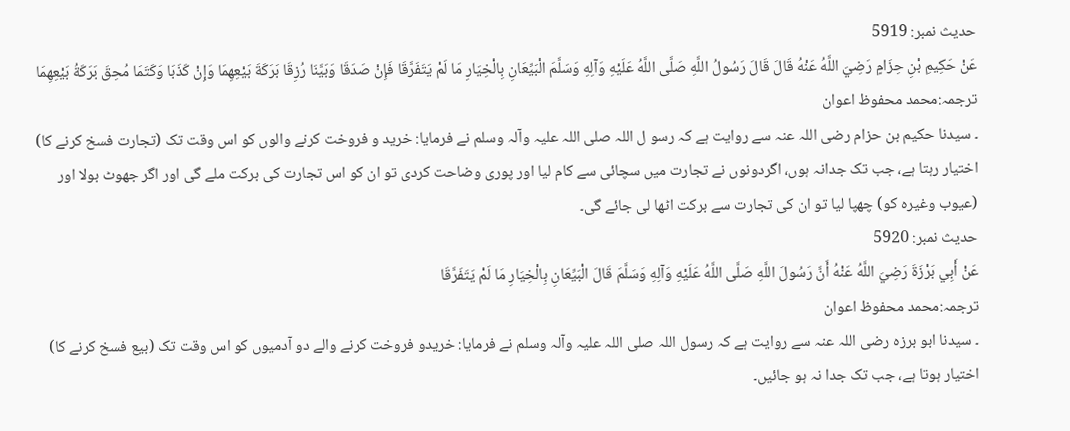حدیث نمبر: 5919
عَنْ حَكِيمِ بْنِ حِزَامٍ رَضِيَ اللَّهُ عَنْهُ قَالَ قَالَ رَسُولُ اللَّهِ صَلَّى اللَّهُ عَلَيْهِ وَآلِهِ وَسَلَّمَ الْبَيِّعَانِ بِالْخِيَارِ مَا لَمْ يَتَفَرَّقَا فَإِنْ صَدَقَا وَبَيَّنَا رُزِقَا بَرَكَةَ بَيْعِهِمَا وَإِنْ كَذَبَا وَكَتَمَا مُحِقَ بَرَكَةُ بَيْعِهِمَا
ترجمہ:محمد محفوظ اعوان
۔ سیدنا حکیم بن حزام رضی اللہ عنہ سے روایت ہے کہ رسو ل اللہ صلی اللہ علیہ وآلہ وسلم نے فرمایا: خرید و فروخت کرنے والوں کو اس وقت تک (تجارت فسخ کرنے کا) اختیار رہتا ہے، جب تک جدانہ ہوں، اگردونوں نے تجارت میں سچائی سے کام لیا اور پوری وضاحت کردی تو ان کو اس تجارت کی برکت ملے گی اور اگر جھوٹ بولا اور (عیوب وغیرہ کو) چھپا لیا تو ان کی تجارت سے برکت اٹھا لی جائے گی۔
حدیث نمبر: 5920
عَنْ أَبِي بَرْزَةَ رَضِيَ اللَّهُ عَنْهُ أَنَّ رَسُولَ اللَّهِ صَلَّى اللَّهُ عَلَيْهِ وَآلِهِ وَسَلَّمَ قَالَ الْبَيِّعَانِ بِالْخِيَارِ مَا لَمْ يَتَفَرَّقَا
ترجمہ:محمد محفوظ اعوان
۔ سیدنا ابو برزہ رضی اللہ عنہ سے روایت ہے کہ رسول اللہ صلی اللہ علیہ وآلہ وسلم نے فرمایا: خریدو فروخت کرنے والے دو آدمیوں کو اس وقت تک (بیع فسخ کرنے کا) اختیار ہوتا ہے، جب تک جدا نہ ہو جائیں۔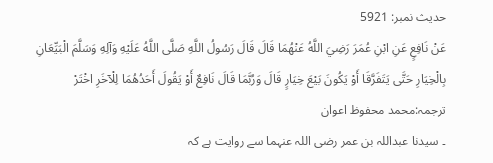حدیث نمبر: 5921
عَنْ نَافِعٍ عَنِ ابْنِ عُمَرَ رَضِيَ اللَّهُ عَنْهُمَا قَالَ قَالَ رَسُولُ اللَّهِ صَلَّى اللَّهُ عَلَيْهِ وَآلِهِ وَسَلَّمَ الْبَيِّعَانِ بِالْخِيَارِ حَتَّى يَتَفَرَّقَا أَوْ يَكُونَ بَيْعَ خِيَارٍ قَالَ وَرُبَّمَا قَالَ نَافِعٌ أَوْ يَقُولَ أَحَدُهُمَا لِلْآخَرِ اخْتَرْ
ترجمہ:محمد محفوظ اعوان
۔ سیدنا عبداللہ بن عمر رضی اللہ عنہما سے روایت ہے کہ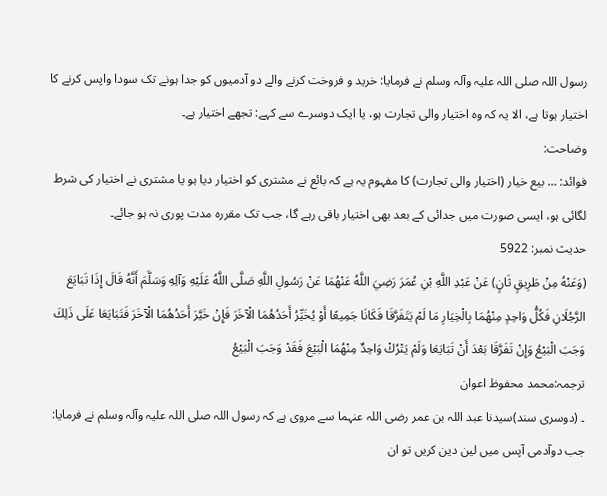رسول اللہ صلی اللہ علیہ وآلہ وسلم نے فرمایا: خرید و فروخت کرنے والے دو آدمیوں کو جدا ہونے تک سودا واپس کرنے کا اختیار ہوتا ہے، الا یہ کہ وہ اختیار والی تجارت ہو، یا ایک دوسرے سے کہے: تجھے اختیار ہے۔
وضاحت:
فوائد: … بیع خیار (اختیار والی تجارت) کا مفہوم یہ ہے کہ بائع نے مشتری کو اختیار دیا ہو یا مشتری نے اختیار کی شرط لگائی ہو، ایسی صورت میں جدائی کے بعد بھی اختیار باقی رہے گا، جب تک مقررہ مدت پوری نہ ہو جائے۔
حدیث نمبر: 5922
(وَعَنْهُ مِنْ طَرِيقٍ ثَانٍ) عَنْ عَبْدِ اللَّهِ بْنِ عُمَرَ رَضِيَ اللَّهُ عَنْهُمَا عَنْ رَسُولِ اللَّهِ صَلَّى اللَّهُ عَلَيْهِ وَآلِهِ وَسَلَّمَ أَنَّهُ قَالَ إِذَا تَبَايَعَ الرَّجُلَانِ فَكُلُّ وَاحِدٍ مِنْهُمَا بِالْخِيَارِ مَا لَمْ يَتَفَرَّقَا فَكَانَا جَمِيعًا أَوْ يُخَيِّرُ أَحَدُهُمَا الْآخَرَ فَإِنْ خَيَّرَ أَحَدُهُمَا الْآخَرَ فَتَبَايَعَا عَلَى ذَلِكَ وَجَبَ الْبَيْعُ وَإِنْ تَفَرَّقَا بَعْدَ أَنْ تَبَايَعَا وَلَمْ يَتْرُكْ وَاحِدٌ مِنْهُمَا الْبَيْعَ فَقَدْ وَجَبَ الْبَيْعُ
ترجمہ:محمد محفوظ اعوان
۔ (دوسری سند)سیدنا عبد اللہ بن عمر رضی اللہ عنہما سے مروی ہے کہ رسول اللہ صلی اللہ علیہ وآلہ وسلم نے فرمایا: جب دوآدمی آپس میں لین دین کریں تو ان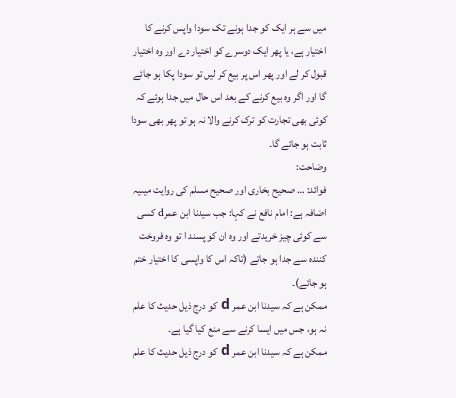میں سے ہر ایک کو جدا ہونے تک سودا واپس کرنے کا اختیار ہے، یا پھر ایک دوسرے کو اختیار دے اور وہ اختیار قبول کر لے اور پھر اس پر بیع کر لیں تو سودا پکا ہو جائے گا اور اگر وہ بیع کرنے کے بعد اس حال میں جدا ہوئے کہ کوئی بھی تجارت کو ترک کرنے والا نہ ہو تو پھر بھی سودا ثابت ہو جائے گا۔
وضاحت:
فوائد: … صحیح بخاری اور صحیح مسلم کی روایت میںیہ اضافہ ہے: امام نافع نے کہا: جب سیدنا ابن عمرd کسی سے کوئی چیز خریدتے اور وہ ان کو پسند ا تو وہ فروخت کنندہ سے جدا ہو جاتے (تاکہ اس کا واپسی کا اختیار ختم ہو جائے)۔
ممکن ہے کہ سیدنا ابن عمر d کو درج ذیل حدیث کا علم نہ ہو، جس میں ایسا کرنے سے منع کیا گیا ہے۔
ممکن ہے کہ سیدنا ابن عمر d کو درج ذیل حدیث کا علم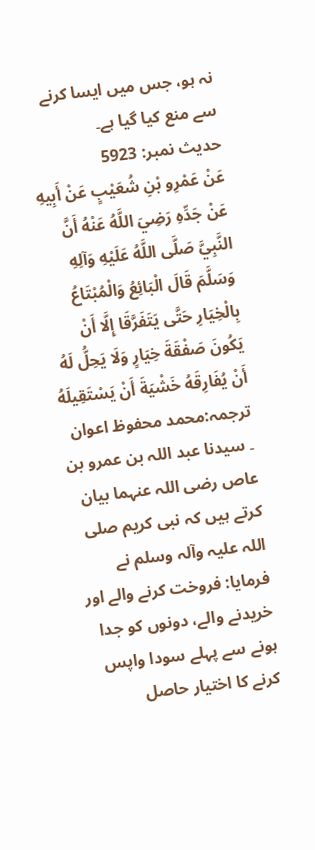نہ ہو، جس میں ایسا کرنے سے منع کیا گیا ہے۔
حدیث نمبر: 5923
عَنْ عَمْرِو بْنِ شُعَيْبٍ عَنْ أَبِيهِ عَنْ جَدِّهِ رَضِيَ اللَّهُ عَنْهُ أَنَّ النَّبِيَّ صَلَّى اللَّهُ عَلَيْهِ وَآلِهِ وَسَلَّمَ قَالَ الْبَائِعُ وَالْمُبْتَاعُ بِالْخِيَارِ حَتَّى يَتَفَرَّقَا إِلَّا أَنْ يَكُونَ صَفْقَةَ خِيَارٍ وَلَا يَحِلُّ لَهُ أَنْ يُفَارِقَهُ خَشْيَةَ أَنْ يَسْتَقِيلَهُ
ترجمہ:محمد محفوظ اعوان
۔ سیدنا عبد اللہ بن عمرو بن عاص رضی اللہ عنہما بیان کرتے ہیں کہ نبی کریم صلی اللہ علیہ وآلہ وسلم نے فرمایا: فروخت کرنے والے اور خریدنے والے، دونوں کو جدا ہونے سے پہلے سودا واپس کرنے کا اختیار حاصل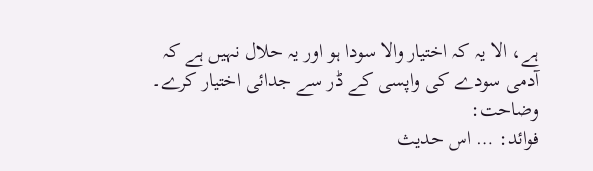ہے، الا یہ کہ اختیار والا سودا ہو اور یہ حلال نہیں ہے کہ آدمی سودے کی واپسی کے ڈر سے جدائی اختیار کرے۔
وضاحت:
فوائد: … اس حدیث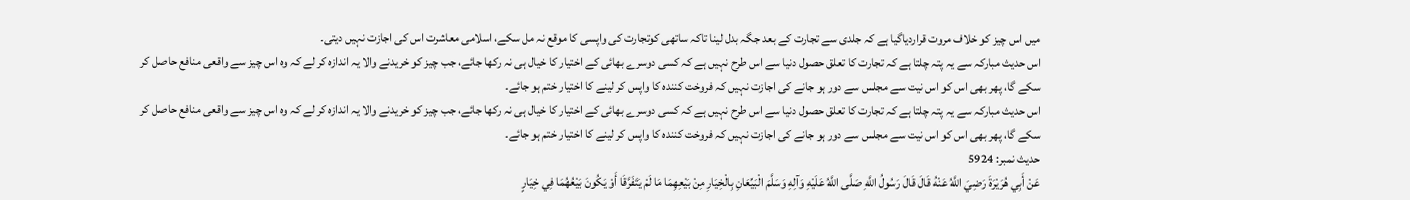میں اس چیز کو خلاف مروت قراردیاگیا ہے کہ جلدی سے تجارت کے بعد جگہ بدل لینا تاکہ ساتھی کوتجارت کی واپسی کا موقع نہ مل سکے، اسلامی معاشرت اس کی اجازت نہیں دیتی۔
اس حدیث مبارکہ سے یہ پتہ چلتا ہے کہ تجارت کا تعلق حصول دنیا سے اس طرح نہیں ہے کہ کسی دوسرے بھائی کے اختیار کا خیال ہی نہ رکھا جائے، جب چیز کو خریدنے والا یہ اندازہ کر لے کہ وہ اس چیز سے واقعی منافع حاصل کر سکے گا، پھر بھی اس کو اس نیت سے مجلس سے دور ہو جانے کی اجازت نہیں کہ فروخت کنندہ کا واپس کر لینے کا اختیار ختم ہو جائے۔
اس حدیث مبارکہ سے یہ پتہ چلتا ہے کہ تجارت کا تعلق حصول دنیا سے اس طرح نہیں ہے کہ کسی دوسرے بھائی کے اختیار کا خیال ہی نہ رکھا جائے، جب چیز کو خریدنے والا یہ اندازہ کر لے کہ وہ اس چیز سے واقعی منافع حاصل کر سکے گا، پھر بھی اس کو اس نیت سے مجلس سے دور ہو جانے کی اجازت نہیں کہ فروخت کنندہ کا واپس کر لینے کا اختیار ختم ہو جائے۔
حدیث نمبر: 5924
عَنْ أَبِي هُرَيْرَةَ رَضِيَ اللَّهُ عَنْهُ قَالَ قَالَ رَسُولُ اللَّهِ صَلَّى اللَّهُ عَلَيْهِ وَآلِهِ وَسَلَّمَ الْبَيِّعَانِ بِالْخِيَارِ مِنْ بَيْعِهِمَا مَا لَمْ يَتَفَرَّقَا أَوْ يَكُونَ بَيْعُهُمَا فِي خِيَارٍ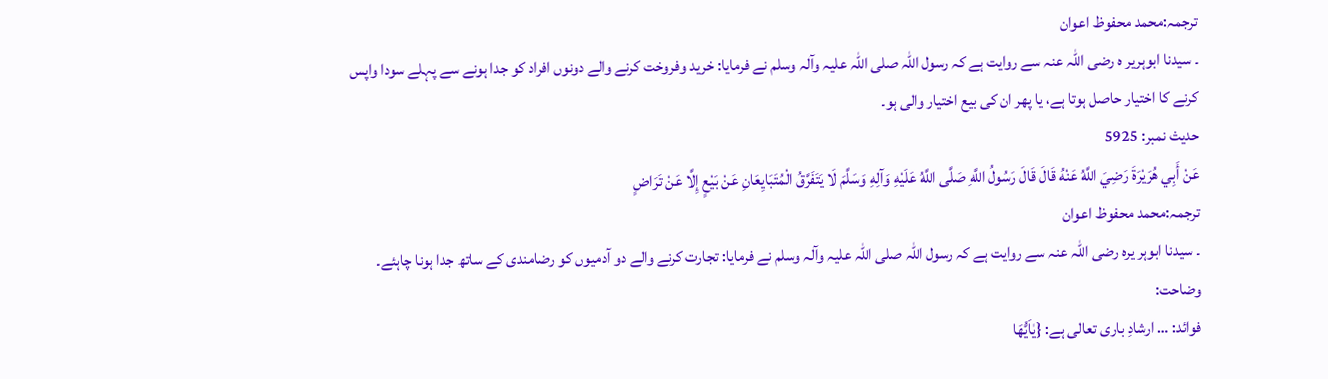ترجمہ:محمد محفوظ اعوان
۔ سیدنا ابوہریر ہ رضی اللہ عنہ سے روایت ہے کہ رسول اللہ صلی اللہ علیہ وآلہ وسلم نے فرمایا: خرید وفروخت کرنے والے دونوں افراد کو جدا ہونے سے پہلے سودا واپس کرنے کا اختیار حاصل ہوتا ہے، یا پھر ان کی بیع اختیار والی ہو۔
حدیث نمبر: 5925
عَنْ أَبِي هُرَيْرَةَ رَضِيَ اللَّهُ عَنْهُ قَالَ قَالَ رَسُولُ اللَّهِ صَلَّى اللَّهُ عَلَيْهِ وَآلِهِ وَسَلَّمَ لَا يَتَفَرَّقُ الْمُتَبَايِعَانِ عَنْ بَيْعٍ إِلَّا عَنْ تَرَاضٍ
ترجمہ:محمد محفوظ اعوان
۔ سیدنا ابوہر یرہ رضی اللہ عنہ سے روایت ہے کہ رسول اللہ صلی اللہ علیہ وآلہ وسلم نے فرمایا: تجارت کرنے والے دو آدمیوں کو رضامندی کے ساتھ جدا ہونا چاہئے۔
وضاحت:
فوائد: … ارشادِ باری تعالی ہے: {یٰاَیُّھَا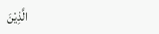الَّذِیْنَ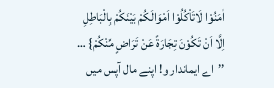اٰمَنُوْا لَاتَاْکُلُوْا اَمْوَالَکُمْ بَیْنَکُمْ بِالْبَاطِلِ اِلَّا اَنْ تَکُوْنَ تِجَارَۃً عَنْ تَرَاضٍ مِّنْکُمْ} … ’’اے ایماندار و! اپنے مال آپس میں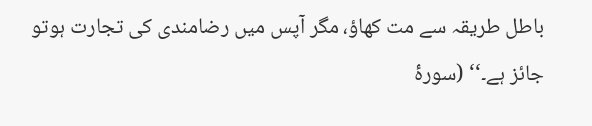باطل طریقہ سے مت کھاؤ، مگر آپس میں رضامندی کی تجارت ہوتو جائز ہے۔‘‘ (سورۂ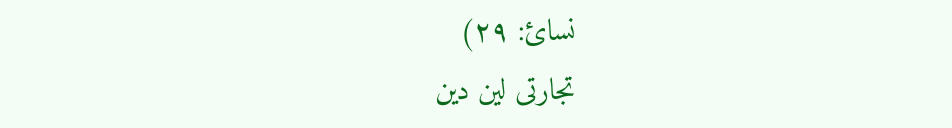نسائ: ۲۹)
تجارتی لین دین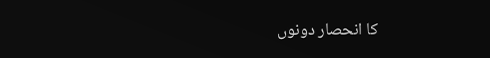کا انحصار دونوں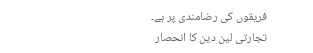فریقوں کی رضامندی پر ہے۔
تجارتی لین دین کا انحصار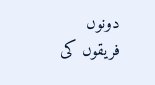دونوں فریقوں کی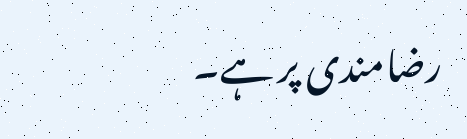رضامندی پر ہے۔